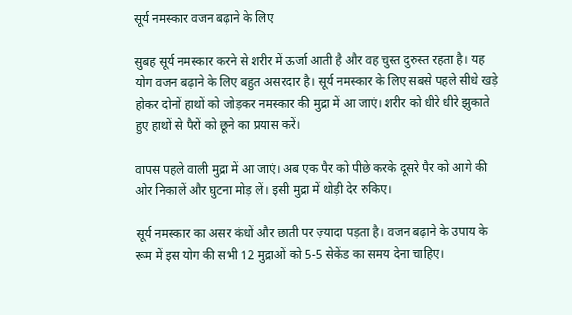सूर्य नमस्कार वजन बढ़ाने के लिए

सुबह सूर्य नमस्कार करने से शरीर में ऊर्जा आती है और वह चुस्त दुरुस्त रहता है। यह योग वजन बढ़ाने के लिए बहुत असरदार है। सूर्य नमस्कार के लिए सबसे पहले सीधे खड़े होकर दोनों हाथों को जोड़कर नमस्कार की मुद्रा में आ जाएं। शरीर को धीरे धीरे झुकाते हुए हाथों से पैरों को छूने का प्रयास करें।

वापस पहले वाली मुद्रा में आ जाएं। अब एक पैर को पीछे करके दूसरे पैर को आगे की ओर निकालें और घुटना मोड़ लें। इसी मुद्रा में थोड़ी देर रुकिए।

सूर्य नमस्कार का असर कंधों और छाती पर ज़्यादा पड़ता है। वजन बढ़ाने के उपाय के रूम में इस योग की सभी 12 मुद्राओं को 5-5 सेकेंड का समय देना चाहिए।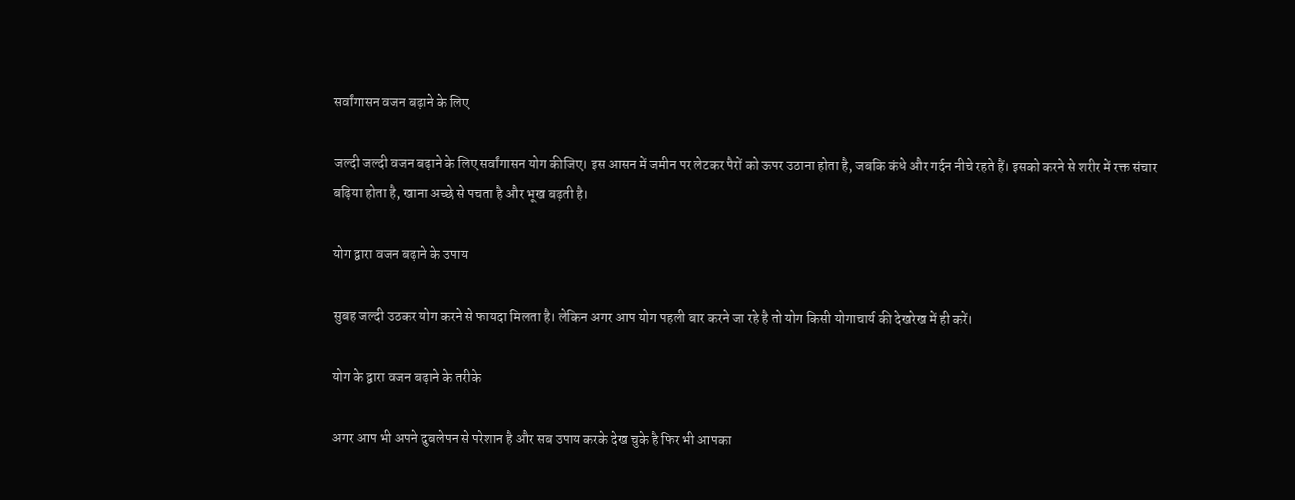सर्वांगासन वजन बढ़ाने के लिए

जल्दी जल्दी वजन बढ़ाने के लिए सर्वांगासन योग कीजिए। इस आसन में जमीन पर लेटकर पैरों को ऊपर उठाना होता है, जबकि कंधे और गर्दन नीचे रहते हैं। इसको करने से शरीर में रक्त संचार बढ़िया होता है, खाना अच्छे से पचता है और भूख बढ़ती है।

योग द्वारा वजन बढ़ाने के उपाय

सुबह जल्दी उठकर योग करने से फायदा मिलता है। लेकिन अगर आप योग पहली बार करने जा रहे है तो योग किसी योगाचार्य की देखरेख में ही करें।

योग के द्वारा वजन बढ़ाने के तरीके

अगर आप भी अपने दुबलेपन से परेशान है और सब उपाय करके देख चुके है फिर भी आपका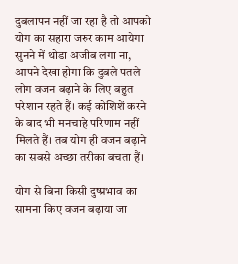दुबलापन नहीं जा रहा है तो आपको योग का सहारा जरुर काम आयेगा सुनने में थोडा अजीब लगा ना, आपने देखा होगा कि दुबले पतले लोग वजन बढ़ाने के लिए बहुत परेशान रहते हैं। कई कोशिशें करने के बाद भी मनचाहे परिणाम नहीं मिलते हैं। तब योग ही वजन बढ़ाने का सबसे अच्छा तरीका बचता हैं।

योग से बिना किसी दुष्प्रभाव का सामना किए वजन बढ़ाया जा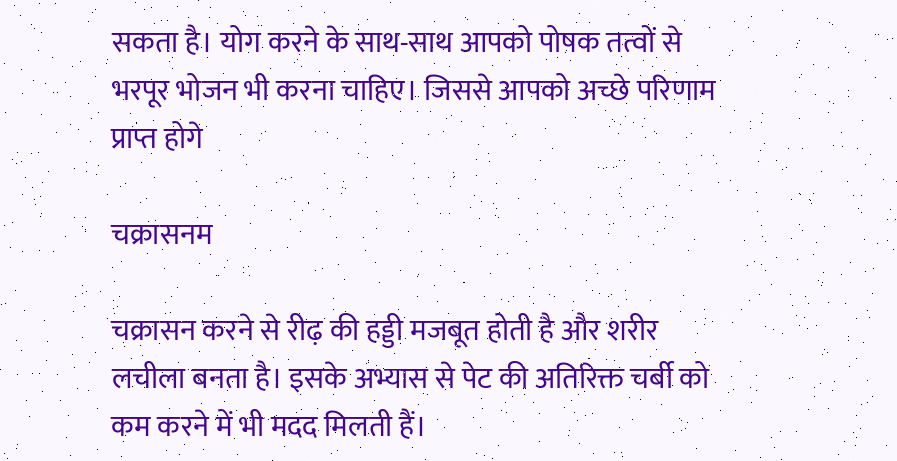सकता है। योग करने के साथ-साथ आपको पोषक तत्वों से भरपूर भोजन भी करना चाहिए। जिससे आपको अच्छे परिणाम प्राप्त होगे

चक्रासनम

चक्रासन करने से रीढ़ की हड्डी मजबूत होती है और शरीर लचीला बनता है। इसके अभ्यास से पेट की अतिरिक्त चर्बी को कम करने में भी मदद मिलती हैं।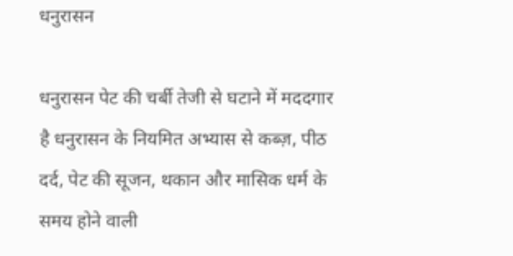धनुरासन

धनुरासन पेट की चर्बी तेजी से घटाने में मददगार है धनुरासन के नियमित अभ्यास से कब्‍ज़, पीठ दर्द, पेट की सूजन, थकान और मासिक धर्म के समय होने वाली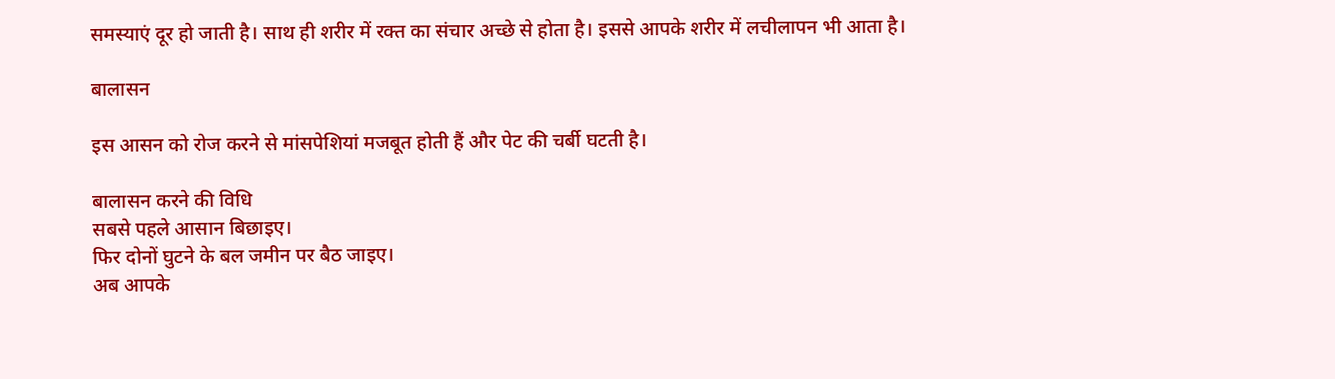समस्याएं दूर हो जाती है। साथ ही शरीर में रक्त का संचार अच्छे से होता है। इससे आपके शरीर में लचीलापन भी आता है।

बालासन

इस आसन को रोज करने से मांसपेशियां मजबूत होती हैं और पेट की चर्बी घटती है।

बालासन करने की विधि
सबसे पहले आसान बिछाइए।
फिर दोनों घुटने के बल जमीन पर बैठ जाइए।
अब आपके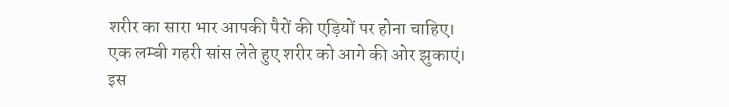शरीर का सारा भार आपकी पैरों की एड़ियों पर होना चाहिए।
एक लम्बी गहरी सांस लेते हुए शरीर को आगे की ओर झुकाएं।
इस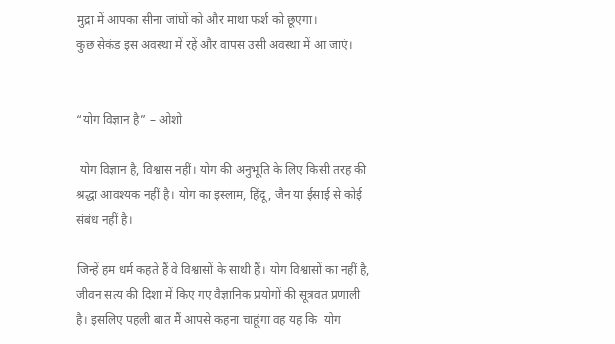मुद्रा में आपका सीना जांघों को और माथा फर्श को छूएगा।
कुछ सेकंड इस अवस्था में रहें और वापस उसी अवस्था में आ जाएं।


“योग विज्ञान है” – ओशो

 योग विज्ञान है, विश्वास नहीं। योग की अनुभूति के लिए किसी तरह की श्रद्धा आवश्यक नहीं है। योग का इस्लाम, हिंदू, जैन या ईसाई से कोई संबंध नहीं है।

जिन्हें हम धर्म कहते हैं वे विश्वासों के साथी हैं। योग विश्वासों का नहीं है, जीवन सत्य की दिशा में किए गए वैज्ञानिक प्रयोगों की सूत्रवत प्रणाली है। इसलिए पहली बात मैं आपसे कहना चाहूंगा वह यह कि  योग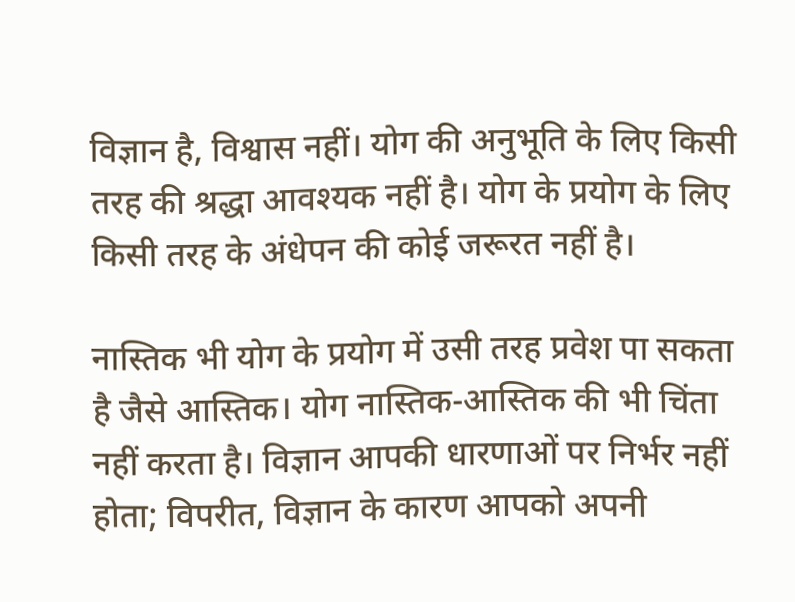विज्ञान है, विश्वास नहीं। योग की अनुभूति के लिए किसी तरह की श्रद्धा आवश्यक नहीं है। योग के प्रयोग के लिए किसी तरह के अंधेपन की कोई जरूरत नहीं है।

नास्तिक भी योग के प्रयोग में उसी तरह प्रवेश पा सकता है जैसे आस्तिक। योग नास्तिक-आस्तिक की भी चिंता नहीं करता है। विज्ञान आपकी धारणाओं पर निर्भर नहीं होता; विपरीत, विज्ञान के कारण आपको अपनी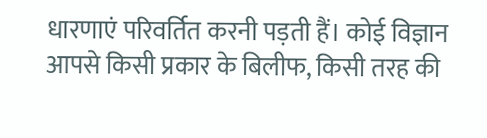धारणाएं परिवर्तित करनी पड़ती हैं। कोई विज्ञान आपसे किसी प्रकार के बिलीफ, किसी तरह की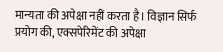मान्यता की अपेक्षा नहीं करता है। विज्ञान सिर्फ प्रयोग की, एक्सपेरिमेंट की अपेक्षा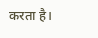करता है।